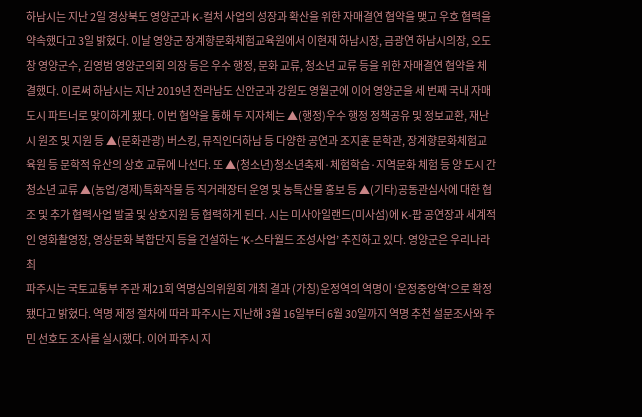하남시는 지난 2일 경상북도 영양군과 K-컬처 사업의 성장과 확산을 위한 자매결연 협약을 맺고 우호 협력을 약속했다고 3일 밝혔다. 이날 영양군 장계향문화체험교육원에서 이현재 하남시장, 금광연 하남시의장, 오도창 영양군수, 김영범 영양군의회 의장 등은 우수 행정, 문화 교류, 청소년 교류 등을 위한 자매결연 협약을 체결했다. 이로써 하남시는 지난 2019년 전라남도 신안군과 강원도 영월군에 이어 영양군을 세 번째 국내 자매도시 파트너로 맞이하게 됐다. 이번 협약을 통해 두 지자체는 ▲(행정)우수 행정 정책공유 및 정보교환, 재난 시 원조 및 지원 등 ▲(문화관광) 버스킹, 뮤직인더하남 등 다양한 공연과 조지훈 문학관, 장계향문화체험교육원 등 문학적 유산의 상호 교류에 나선다. 또 ▲(청소년)청소년축제·체험학습·지역문화 체험 등 양 도시 간 청소년 교류 ▲(농업/경제)특화작물 등 직거래장터 운영 및 농특산물 홍보 등 ▲(기타)공동관심사에 대한 협조 및 추가 협력사업 발굴 및 상호지원 등 협력하게 된다. 시는 미사아일랜드(미사섬)에 K-팝 공연장과 세계적인 영화촬영장, 영상문화 복합단지 등을 건설하는 ‘K-스타월드 조성사업’ 추진하고 있다. 영양군은 우리나라 최
파주시는 국토교통부 주관 제21회 역명심의위원회 개최 결과 (가칭)운정역의 역명이 ‘운정중앙역’으로 확정됐다고 밝혔다. 역명 제정 절차에 따라 파주시는 지난해 3월 16일부터 6월 30일까지 역명 추천 설문조사와 주민 선호도 조사를 실시했다. 이어 파주시 지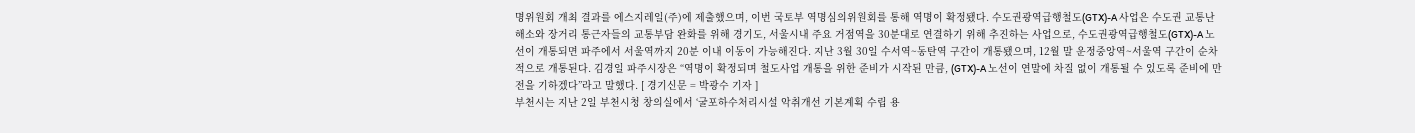명위원회 개최 결과를 에스지레일(주)에 제출했으며, 이번 국토부 역명심의위원회를 통해 역명이 확정됐다. 수도권광역급행철도(GTX)-A 사업은 수도권 교통난 해소와 장거리 통근자들의 교통부담 완화를 위해 경기도, 서울시내 주요 거점역을 30분대로 연결하기 위해 추진하는 사업으로, 수도권광역급행철도(GTX)-A 노선이 개통되면 파주에서 서울역까지 20분 이내 이동이 가능해진다. 지난 3월 30일 수서역~동탄역 구간이 개통됐으며, 12월 말 운정중앙역~서울역 구간이 순차적으로 개통된다. 김경일 파주시장은 “역명이 확정되며 철도사업 개통을 위한 준비가 시작된 만큼, (GTX)-A 노선이 연말에 차질 없이 개통될 수 있도록 준비에 만전을 기하겠다”라고 말했다. [ 경기신문 = 박광수 기자 ]
부천시는 지난 2일 부천시청 창의실에서 ‘굴포하수처리시설 악취개선 기본계획 수립 용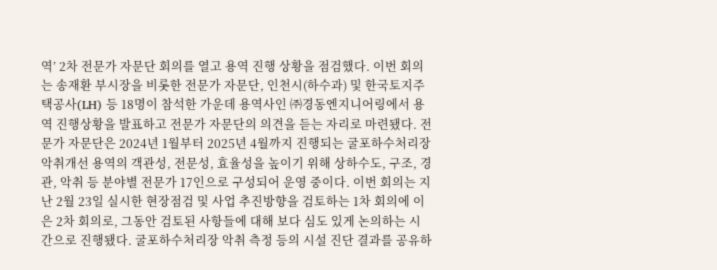역’ 2차 전문가 자문단 회의를 열고 용역 진행 상황을 점검했다. 이번 회의는 송재환 부시장을 비롯한 전문가 자문단, 인천시(하수과) 및 한국토지주택공사(LH) 등 18명이 참석한 가운데 용역사인 ㈜경동엔지니어링에서 용역 진행상황을 발표하고 전문가 자문단의 의견을 듣는 자리로 마련됐다. 전문가 자문단은 2024년 1월부터 2025년 4월까지 진행되는 굴포하수처리장 악취개선 용역의 객관성, 전문성, 효율성을 높이기 위해 상하수도, 구조, 경관, 악취 등 분야별 전문가 17인으로 구성되어 운영 중이다. 이번 회의는 지난 2월 23일 실시한 현장점검 및 사업 추진방향을 검토하는 1차 회의에 이은 2차 회의로, 그동안 검토된 사항들에 대해 보다 심도 있게 논의하는 시간으로 진행됐다. 굴포하수처리장 악취 측정 등의 시설 진단 결과를 공유하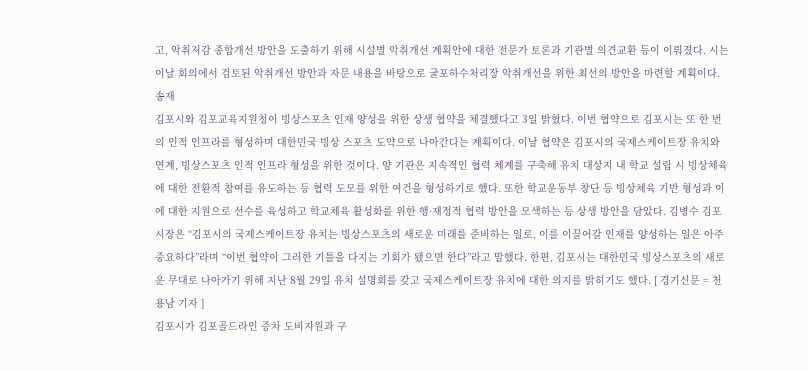고, 악취저감 종합개선 방안을 도출하기 위해 시설별 악취개선 계획안에 대한 전문가 토론과 기관별 의견교환 등이 이뤄졌다. 시는 이날 회의에서 검토된 악취개선 방안과 자문 내용을 바탕으로 굴포하수처리장 악취개선을 위한 최선의 방안을 마련할 계획이다. 송재
김포시와 김포교육지원청이 빙상스포츠 인재 양성을 위한 상생 협약을 체결했다고 3일 밝혔다. 이번 협약으로 김포시는 또 한 번의 인적 인프라를 형성하며 대한민국 빙상 스포츠 도약으로 나아간다는 계획이다. 이날 협약은 김포시의 국제스케이트장 유치와 연계, 빙상스포츠 인적 인프라 형성을 위한 것이다. 양 기관은 지속적인 협력 체계를 구축해 유치 대상지 내 학교 설립 시 빙상체육에 대한 전환적 참여를 유도하는 등 협력 도모를 위한 여건을 형성하기로 했다. 또한 학교운동부 창단 등 빙상체육 기반 형성과 이에 대한 지원으로 선수를 육성하고 학교체육 활성화를 위한 행·재정적 협력 방안을 모색하는 등 상생 방안을 담았다. 김병수 김포시장은 “김포시의 국제스케이트장 유치는 빙상스포츠의 새로운 미래를 준비하는 일로, 이를 이끌어갈 인재를 양성하는 일은 아주 중요하다”라며 “이번 협약이 그러한 기틀을 다지는 기회가 됐으면 한다”라고 말했다. 한편, 김포시는 대한민국 빙상스포츠의 새로운 무대로 나아가기 위해 지난 8월 29일 유치 설명회를 갖고 국제스케이트장 유치에 대한 의지를 밝히기도 했다. [ 경기신문 = 천용남 기자 ]
김포시가 김포골드라인 증차 도비지원과 구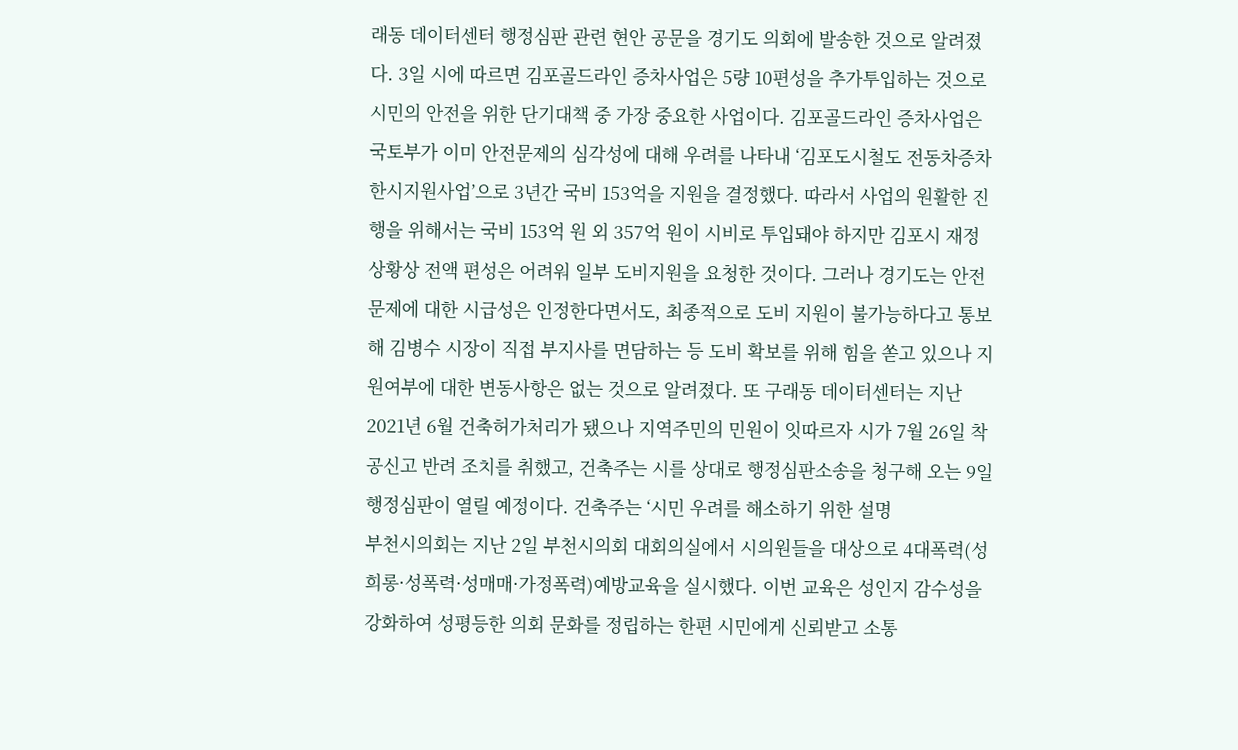래동 데이터센터 행정심판 관련 현안 공문을 경기도 의회에 발송한 것으로 알려졌다. 3일 시에 따르면 김포골드라인 증차사업은 5량 10편성을 추가투입하는 것으로 시민의 안전을 위한 단기대책 중 가장 중요한 사업이다. 김포골드라인 증차사업은 국토부가 이미 안전문제의 심각성에 대해 우려를 나타내 ‘김포도시철도 전동차증차 한시지원사업’으로 3년간 국비 153억을 지원을 결정했다. 따라서 사업의 원활한 진행을 위해서는 국비 153억 원 외 357억 원이 시비로 투입돼야 하지만 김포시 재정 상황상 전액 편성은 어려워 일부 도비지원을 요청한 것이다. 그러나 경기도는 안전문제에 대한 시급성은 인정한다면서도, 최종적으로 도비 지원이 불가능하다고 통보해 김병수 시장이 직접 부지사를 면담하는 등 도비 확보를 위해 힘을 쏟고 있으나 지원여부에 대한 변동사항은 없는 것으로 알려졌다. 또 구래동 데이터센터는 지난 2021년 6월 건축허가처리가 됐으나 지역주민의 민원이 잇따르자 시가 7월 26일 착공신고 반려 조치를 취했고, 건축주는 시를 상대로 행정심판소송을 청구해 오는 9일 행정심판이 열릴 예정이다. 건축주는 ‘시민 우려를 해소하기 위한 설명
부천시의회는 지난 2일 부천시의회 대회의실에서 시의원들을 대상으로 4대폭력(성희롱·성폭력·성매매·가정폭력)예방교육을 실시했다. 이번 교육은 성인지 감수성을 강화하여 성평등한 의회 문화를 정립하는 한편 시민에게 신뢰받고 소통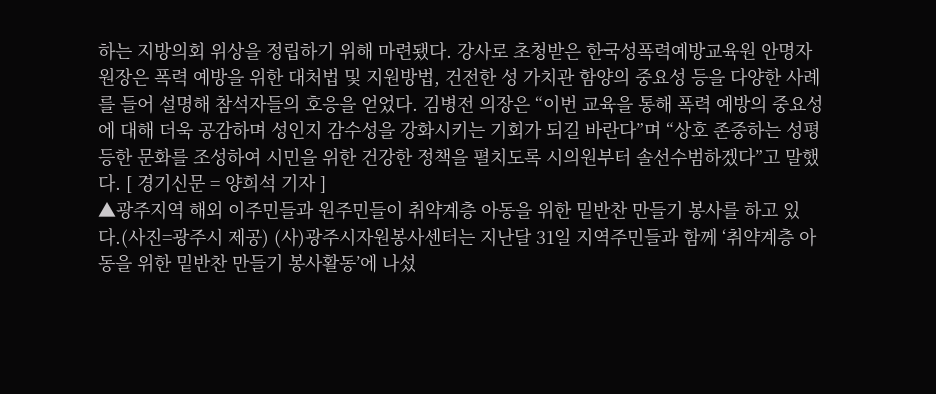하는 지방의회 위상을 정립하기 위해 마련됐다. 강사로 초청받은 한국성폭력예방교육원 안명자 원장은 폭력 예방을 위한 대처법 및 지원방법, 건전한 성 가치관 함양의 중요성 등을 다양한 사례를 들어 설명해 참석자들의 호응을 얻었다. 김병전 의장은 “이번 교육을 통해 폭력 예방의 중요성에 대해 더욱 공감하며 성인지 감수성을 강화시키는 기회가 되길 바란다”며 “상호 존중하는 성평등한 문화를 조성하여 시민을 위한 건강한 정책을 펼치도록 시의원부터 솔선수범하겠다”고 말했다. [ 경기신문 = 양희석 기자 ]
▲광주지역 해외 이주민들과 원주민들이 취약계층 아동을 위한 밑반찬 만들기 봉사를 하고 있다.(사진=광주시 제공) (사)광주시자원봉사센터는 지난달 31일 지역주민들과 함께 ‘취약계층 아동을 위한 밑반찬 만들기 봉사활동’에 나섰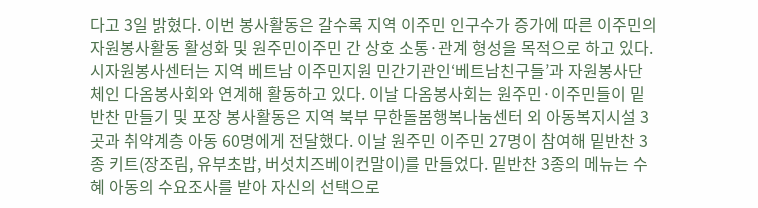다고 3일 밝혔다. 이번 봉사활동은 갈수록 지역 이주민 인구수가 증가에 따른 이주민의 자원봉사활동 활성화 및 원주민이주민 간 상호 소통·관계 형성을 목적으로 하고 있다. 시자원봉사센터는 지역 베트남 이주민지원 민간기관인‘베트남친구들’과 자원봉사단체인 다옴봉사회와 연계해 활동하고 있다. 이날 다옴봉사회는 원주민·이주민들이 밑반찬 만들기 및 포장 봉사활동은 지역 북부 무한돌봄행복나눔센터 외 아동복지시설 3곳과 취약계층 아동 60명에게 전달했다. 이날 원주민 이주민 27명이 참여해 밑반찬 3종 키트(장조림, 유부초밥, 버섯치즈베이컨말이)를 만들었다. 밑반찬 3종의 메뉴는 수혜 아동의 수요조사를 받아 자신의 선택으로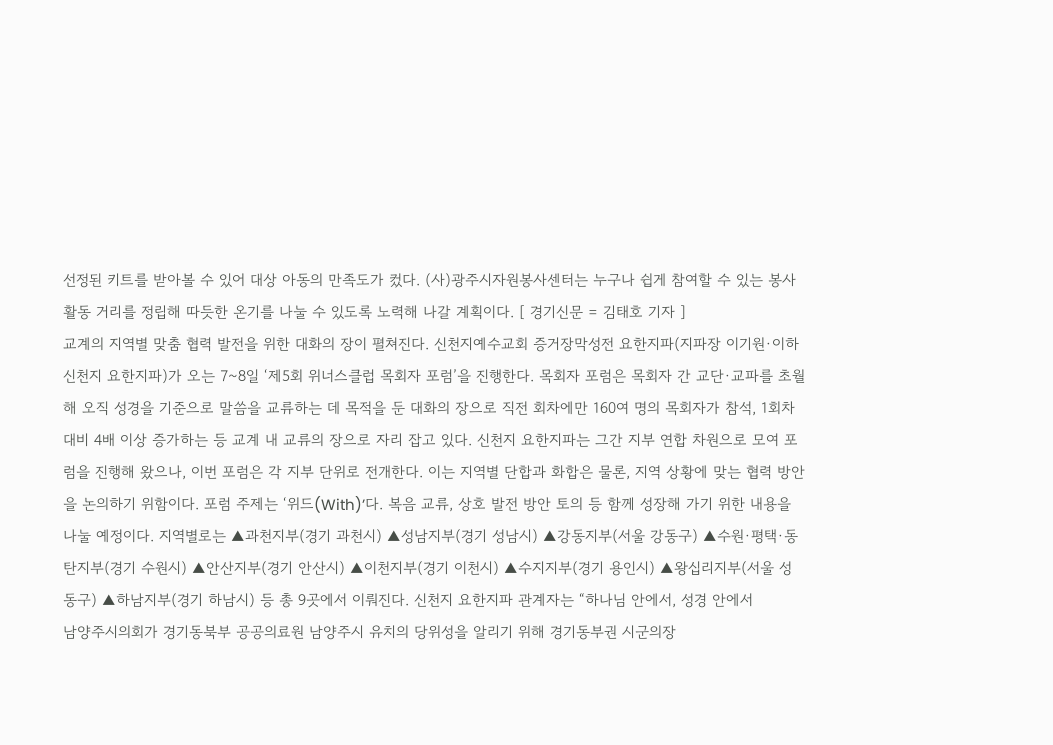선정된 키트를 받아볼 수 있어 대상 아동의 만족도가 컸다. (사)광주시자원봉사센터는 누구나 쉽게 참여할 수 있는 봉사활동 거리를 정립해 따듯한 온기를 나눌 수 있도록 노력해 나갈 계획이다. [ 경기신문 = 김태호 기자 ]
교계의 지역별 맞춤 협력 발전을 위한 대화의 장이 펼쳐진다. 신천지예수교회 증거장막성전 요한지파(지파장 이기원·이하 신천지 요한지파)가 오는 7~8일 ‘제5회 위너스클럽 목회자 포럼’을 진행한다. 목회자 포럼은 목회자 간 교단·교파를 초월해 오직 성경을 기준으로 말씀을 교류하는 데 목적을 둔 대화의 장으로 직전 회차에만 160여 명의 목회자가 참석, 1회차 대비 4배 이상 증가하는 등 교계 내 교류의 장으로 자리 잡고 있다. 신천지 요한지파는 그간 지부 연합 차원으로 모여 포럼을 진행해 왔으나, 이번 포럼은 각 지부 단위로 전개한다. 이는 지역별 단합과 화합은 물론, 지역 상황에 맞는 협력 방안을 논의하기 위함이다. 포럼 주제는 ‘위드(With)’다. 복음 교류, 상호 발전 방안 토의 등 함께 성장해 가기 위한 내용을 나눌 예정이다. 지역별로는 ▲과천지부(경기 과천시) ▲성남지부(경기 성남시) ▲강동지부(서울 강동구) ▲수원·평택·동탄지부(경기 수원시) ▲안산지부(경기 안산시) ▲이천지부(경기 이천시) ▲수지지부(경기 용인시) ▲왕십리지부(서울 성동구) ▲하남지부(경기 하남시) 등 총 9곳에서 이뤄진다. 신천지 요한지파 관계자는 “하나님 안에서, 성경 안에서
남양주시의회가 경기동북부 공공의료원 남양주시 유치의 당위성을 알리기 위해 경기동부권 시군의장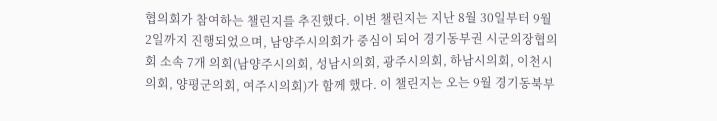협의회가 참여하는 챌린지를 추진했다. 이번 챌린지는 지난 8월 30일부터 9월 2일까지 진행되었으며, 남양주시의회가 중심이 되어 경기동부권 시군의장협의회 소속 7개 의회(남양주시의회, 성남시의회, 광주시의회, 하남시의회, 이천시의회, 양평군의회, 여주시의회)가 함께 했다. 이 챌린지는 오는 9월 경기동북부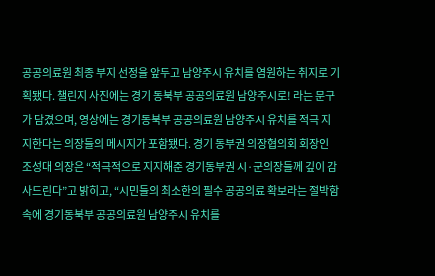공공의료원 최종 부지 선정을 앞두고 남양주시 유치를 염원하는 취지로 기획됐다. 챌린지 사진에는 경기 동북부 공공의료원 남양주시로! 라는 문구가 담겼으며, 영상에는 경기동북부 공공의료원 남양주시 유치를 적극 지지한다는 의장들의 메시지가 포함됐다. 경기 동부권 의장협의회 회장인 조성대 의장은 “적극적으로 지지해준 경기동부권 시·군의장들께 깊이 감사드린다”고 밝히고, “시민들의 최소한의 필수 공공의료 확보라는 절박함 속에 경기동북부 공공의료원 남양주시 유치를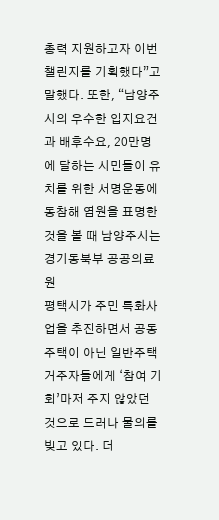총력 지원하고자 이번 챌린지를 기획했다”고 말했다. 또한, “남양주시의 우수한 입지요건과 배후수요, 20만명에 달하는 시민들이 유치를 위한 서명운동에 동참해 염원을 표명한 것을 볼 때 남양주시는 경기동북부 공공의료원
평택시가 주민 특화사업을 추진하면서 공동주택이 아닌 일반주택 거주자들에게 ‘참여 기회’마저 주지 않았던 것으로 드러나 물의를 빚고 있다. 더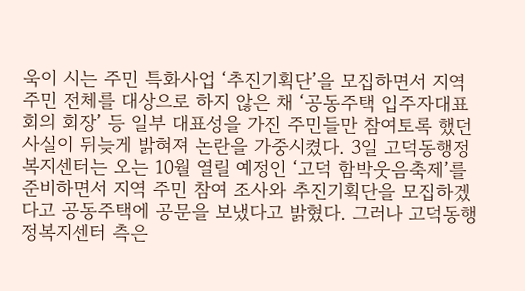욱이 시는 주민 특화사업 ‘추진기획단’을 모집하면서 지역 주민 전체를 대상으로 하지 않은 채 ‘공동주택 입주자대표회의 회장’ 등 일부 대표성을 가진 주민들만 참여토록 했던 사실이 뒤늦게 밝혀져 논란을 가중시켰다. 3일 고덕동행정복지센터는 오는 10월 열릴 예정인 ‘고덕 함박웃음축제’를 준비하면서 지역 주민 참여 조사와 추진기획단을 모집하겠다고 공동주택에 공문을 보냈다고 밝혔다. 그러나 고덕동행정복지센터 측은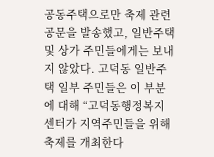공동주택으로만 축제 관련 공문을 발송했고, 일반주택 및 상가 주민들에게는 보내지 않았다. 고덕동 일반주택 일부 주민들은 이 부분에 대해 “고덕동행정복지센터가 지역주민들을 위해 축제를 개최한다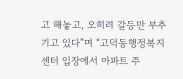고 해놓고, 오히려 갈등만 부추기고 있다”며 “고덕동행정복지센터 입장에서 아파트 주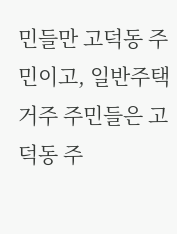민들만 고덕동 주민이고, 일반주택 거주 주민들은 고덕동 주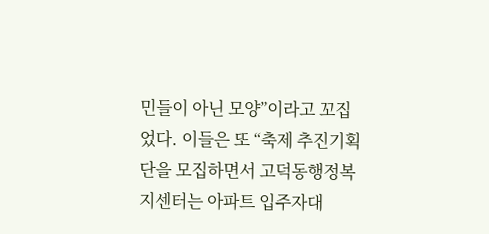민들이 아닌 모양”이라고 꼬집었다. 이들은 또 “축제 추진기획단을 모집하면서 고덕동행정복지센터는 아파트 입주자대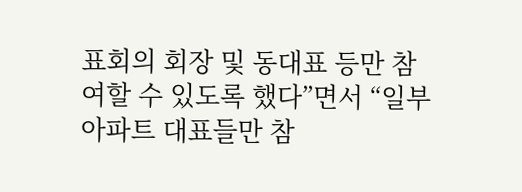표회의 회장 및 동대표 등만 참여할 수 있도록 했다”면서 “일부 아파트 대표들만 참